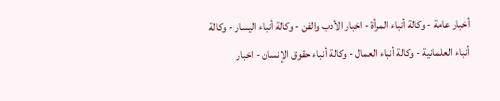أخبار عامة - وكالة أنباء المرأة - اخبار الأدب والفن - وكالة أنباء اليسار - وكالة أنباء العلمانية - وكالة أنباء العمال - وكالة أنباء حقوق الإنسان - اخبار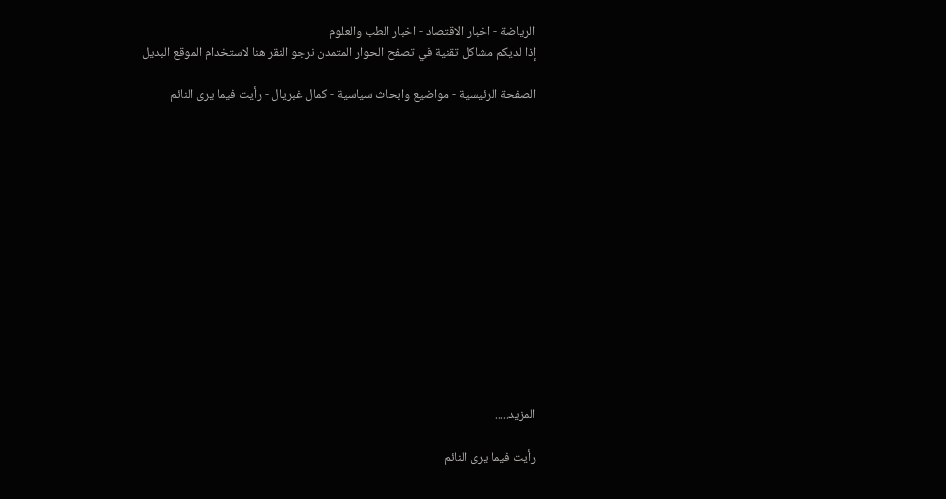الرياضة - اخبار الاقتصاد - اخبار الطب والعلوم
إذا لديكم مشاكل تقنية في تصفح الحوار المتمدن نرجو النقر هنا لاستخدام الموقع البديل

الصفحة الرئيسية - مواضيع وابحاث سياسية - كمال غبريال - رأيت فيما يرى النائم














المزيد.....

رأيت فيما يرى النائم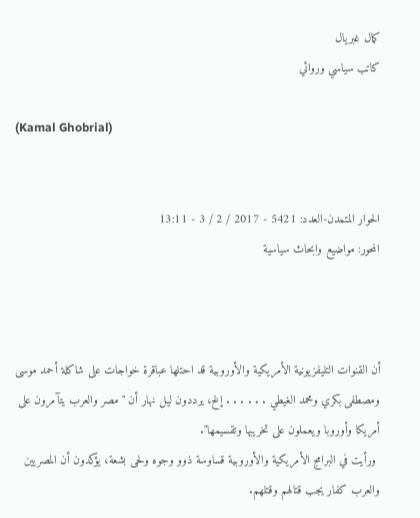كمال غبريال
كاتب سياسي وروائي

(Kamal Ghobrial)


الحوار المتمدن-العدد: 5421 - 2017 / 2 / 3 - 13:11
المحور: مواضيع وابحاث سياسية



أن القنوات التليفزيونية الأمريكية والأوروبية قد احتلها عباقرة خواجات على شاكلة أحمد موسى ومصطفى بكري ومحمد الغيطي . . . . . . إلخ، يرددون ليل نهار أن "مصر والعرب يتآمرون على أمريكا وأوروبا ويعملون على تخريبها وتقسيمها".
 ورأيت في البرامج الأمريكية والأوروبية قساوسة ذوو وجوه ولحى بشعة، يؤكدون أن المصريين والعرب كفار يجب قتالهم وقتلهم.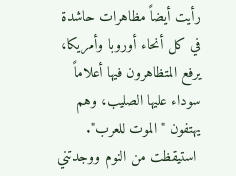رأيت أيضاً مظاهرات حاشدة في كل أنحاء أوروبا وأمريكا، يرفع المتظاهرون فيها أعلاماً سوداء عليها الصليب، وهم يهتفون "الموت للعرب".
 استيقظت من النوم ووجدتني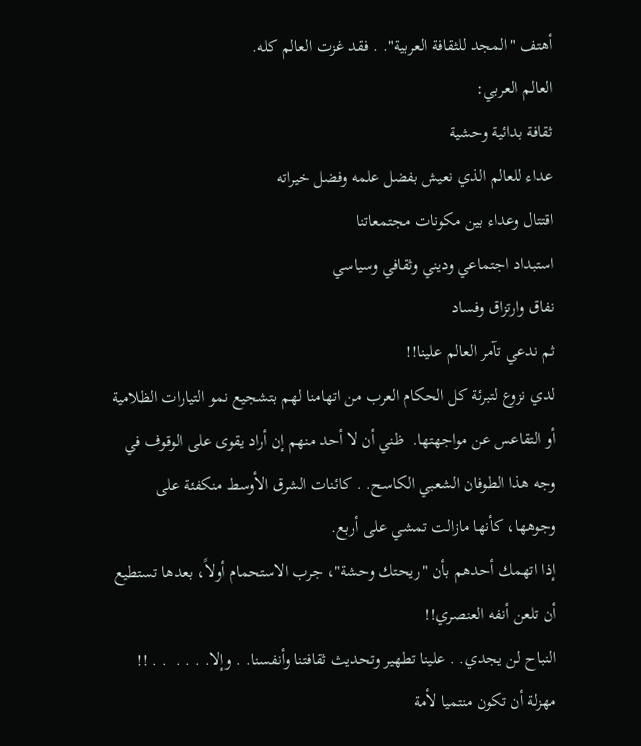أهتف "المجد للثقافة العربية". . فقد غزت العالم كله.
العالم العربي:
ثقافة بدائية وحشية
عداء للعالم الذي نعيش بفضل علمه وفضل خيراته
اقتتال وعداء بين مكونات مجتمعاتنا
استبداد اجتماعي وديني وثقافي وسياسي
نفاق وارتزاق وفساد
ثم ندعي تآمر العالم علينا!!
لدي نزوع لتبرئة كل الحكام العرب من اتهامنا لهم بتشجيع نمو التيارات الظلامية أو التقاعس عن مواجهتها.  ظني أن لا أحد منهم إن أراد يقوى على الوقوف في وجه هذا الطوفان الشعبي الكاسح. . كائنات الشرق الأوسط منكفئة على وجوهها، كأنها مازالت تمشي على أربع.
إذا اتهمك أحدهم بأن "ريحتك وحشة"، جرب الاستحمام أولاً، بعدها تستطيع أن تلعن أنفه العنصري!!
النباح لن يجدي. . علينا تطهير وتحديث ثقافتنا وأنفسنا. . وإلا. . . .  . . !!
مهزلة أن تكون منتميا لأمة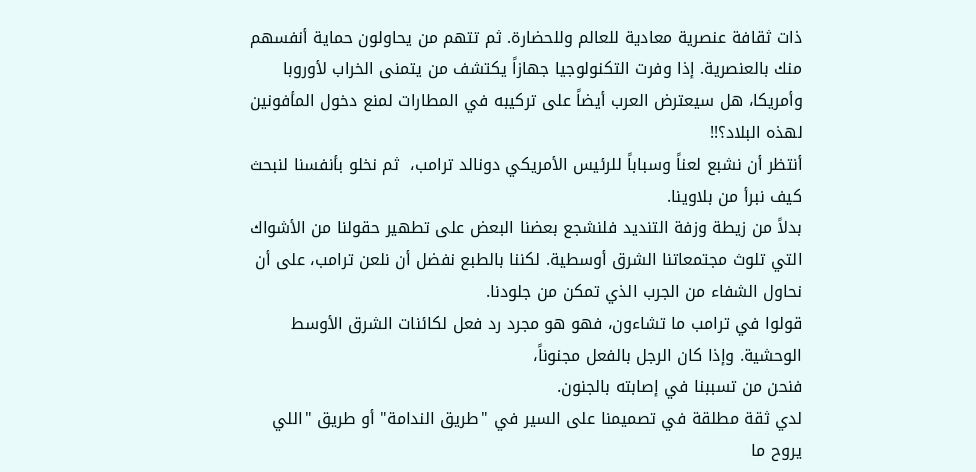ذات ثقافة عنصرية معادية للعالم وللحضارة. ثم تتهم من يحاولون حماية أنفسهم منك بالعنصرية. إذا وفرت التكنولوجيا جهازاً يكتشف من يتمنى الخراب لأوروبا وأمريكا، هل سيعترض العرب أيضاً على تركيبه في المطارات لمنع دخول المأفونين لهذه البلاد؟!!
أنتظر أن نشبع لعناً وسباباً للرئيس الأمريكي دونالد ترامب،  ثم نخلو بأنفسنا لنبحث كيف نبرأ من بلاوينا.
بدلاً من زيطة وزفة التنديد فلنشجع بعضنا البعض على تطهير حقولنا من الأشواك التي تلوث مجتمعاتنا الشرق أوسطية. لكننا بالطبع نفضل أن نلعن ترامب، على أن نحاول الشفاء من الجرب الذي تمكن من جلودنا.
قولوا في ترامب ما تشاءون، فهو هو مجرد رد فعل لكائنات الشرق الأوسط الوحشية. وإذا كان الرجل بالفعل مجنوناً،
فنحن من تسببنا في إصابته بالجنون.
لدي ثقة مطلقة في تصميمنا على السير في "طريق الندامة" أو طريق "اللي يروح ما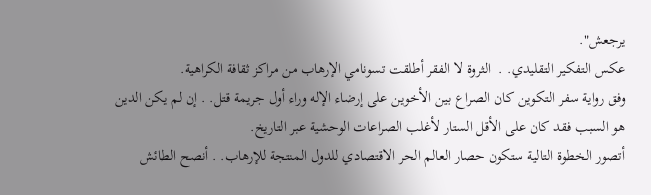يرجعش".
عكس التفكير التقليدي. .  الثروة لا الفقر أطلقت تسونامي الإرهاب من مراكز ثقافة الكراهية.
وفق رواية سفر التكوين كان الصراع بين الأخوين على إرضاء الإله وراء أول جريمة قتل. . إن لم يكن الدين هو السبب فقد كان على الأقل الستار لأغلب الصراعات الوحشية عبر التاريخ.
أتصور الخطوة التالية ستكون حصار العالم الحر الاقتصادي للدول المنتجة للإرهاب. . أنصح الطائش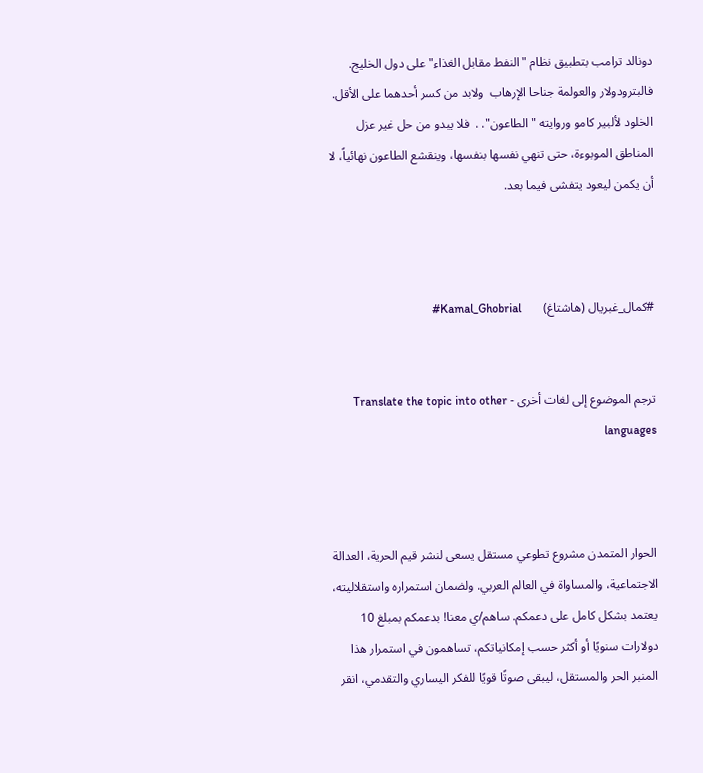دونالد ترامب بتطبيق نظام "النفط مقابل الغذاء" على دول الخليج. فالبترودولار والعولمة جناحا الإرهاب  ولابد من كسر أحدهما على الأقل.
الخلود لألبير كامو وروايته "الطاعون". .  فلا يبدو من حل غير عزل المناطق الموبوءة، حتى تنهي نفسها بنفسها، وينقشع الطاعون نهائياً، لا أن يكمن ليعود يتفشى فيما بعد.



#كمال_غبريال (هاشتاغ)       Kamal_Ghobrial#


ترجم الموضوع إلى لغات أخرى - Translate the topic into other languages



الحوار المتمدن مشروع تطوعي مستقل يسعى لنشر قيم الحرية، العدالة الاجتماعية، والمساواة في العالم العربي. ولضمان استمراره واستقلاليته، يعتمد بشكل كامل على دعمكم. ساهم/ي معنا! بدعمكم بمبلغ 10 دولارات سنويًا أو أكثر حسب إمكانياتكم، تساهمون في استمرار هذا المنبر الحر والمستقل، ليبقى صوتًا قويًا للفكر اليساري والتقدمي، انقر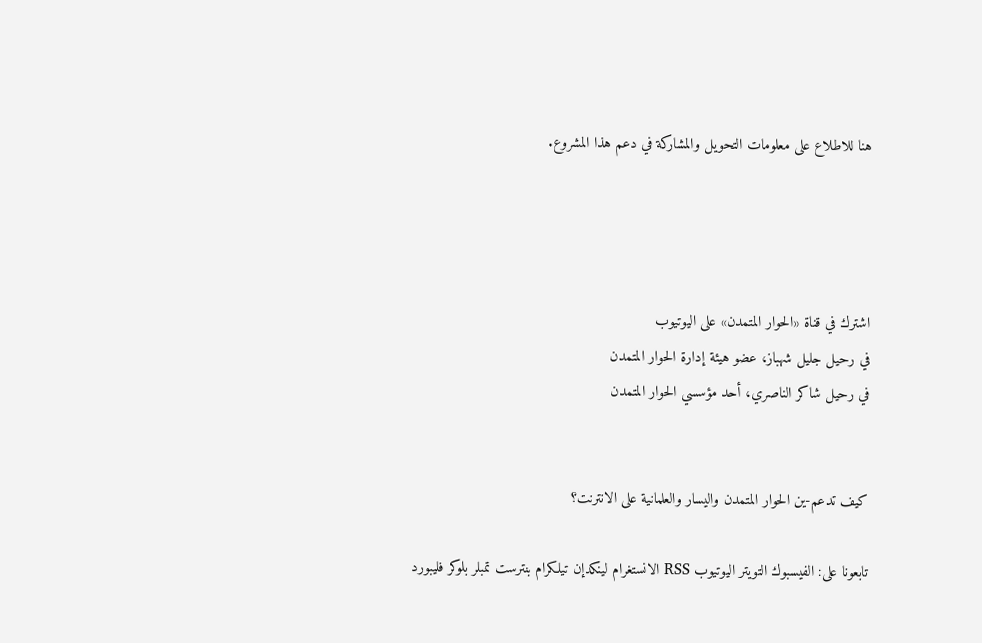هنا للاطلاع على معلومات التحويل والمشاركة في دعم هذا المشروع.




اشترك في قناة «الحوار المتمدن» على اليوتيوب
في رحيل جليل شهباز، عضو هيئة إدارة الحوار المتمدن
في رحيل شاكر الناصري، أحد مؤسسي الحوار المتمدن


كيف تدعم-ين الحوار المتمدن واليسار والعلمانية على الانترنت؟

تابعونا على: الفيسبوك التويتر اليوتيوب RSS الانستغرام لينكدإن تيلكرام بنترست تمبلر بلوكر فليبورد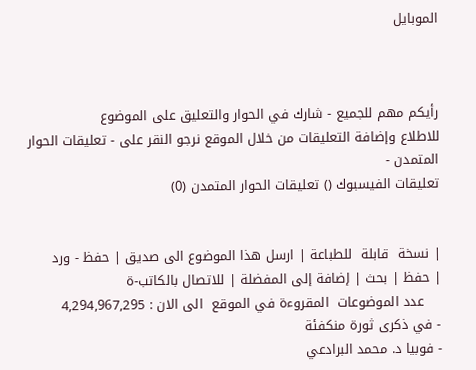الموبايل



رأيكم مهم للجميع - شارك في الحوار والتعليق على الموضوع
للاطلاع وإضافة التعليقات من خلال الموقع نرجو النقر على - تعليقات الحوار المتمدن -
تعليقات الفيسبوك () تعليقات الحوار المتمدن (0)


| نسخة  قابلة  للطباعة | ارسل هذا الموضوع الى صديق | حفظ - ورد
| حفظ | بحث | إضافة إلى المفضلة | للاتصال بالكاتب-ة
    عدد الموضوعات  المقروءة في الموقع  الى الان : 4,294,967,295
- في ذكرى ثورة منكفئة
- فوبيا د. محمد البرادعي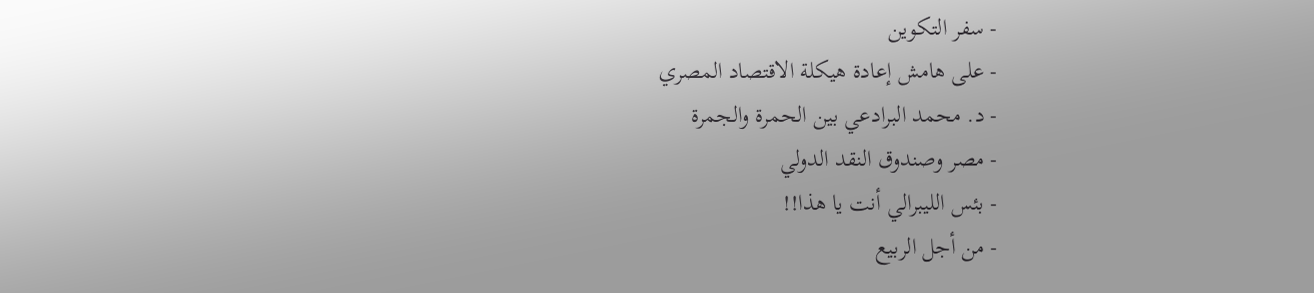- سفر التكوين
- على هامش إعادة هيكلة الاقتصاد المصري
- د. محمد البرادعي بين الحمرة والجمرة
- مصر وصندوق النقد الدولي
- بئس الليبرالي أنت يا هذا!!
- من أجل الربيع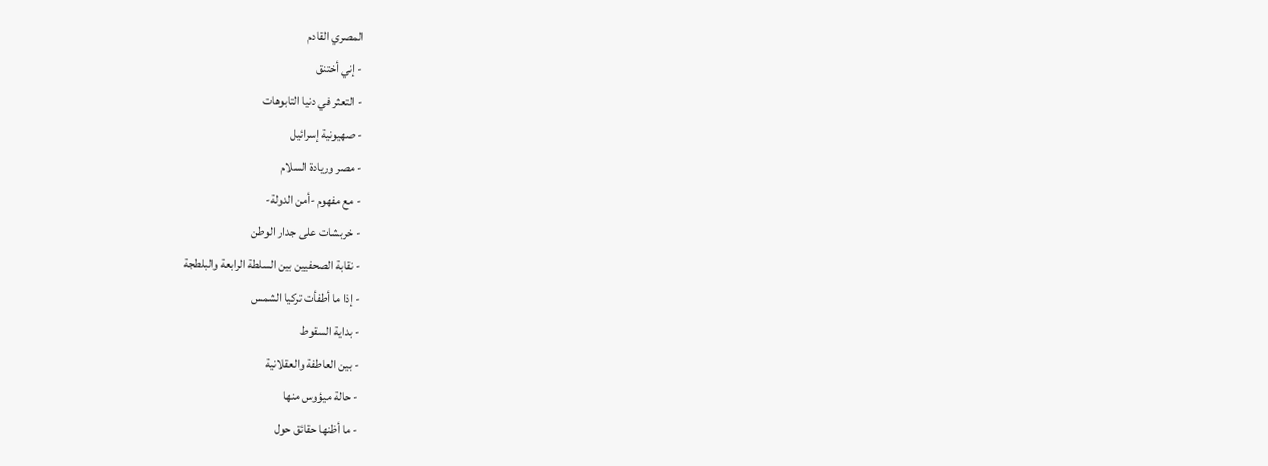المصري القادم
- إني أختنق
- التعثر في دنيا التابوهات
- صهيونية إسرائيل
- مصر وريادة السلام
- مع مفهوم -أمن الدولة-
- خربشات على جدار الوطن
- نقابة الصحفيين بين السلطة الرابعة والبلطجة
- إذا ما أطفأت تركيا الشمس
- بداية السقوط
- بين العاطفة والعقلانية
- حالة ميؤوس منها
- ما أظنها حقائق حول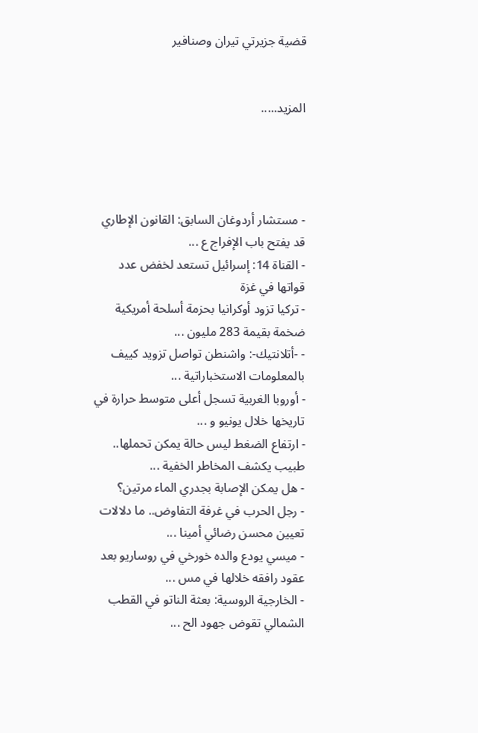قضية جزيرتي تيران وصنافير


المزيد.....




- مستشار أردوغان السابق: القانون الإطاري قد يفتح باب الإفراج ع ...
- القناة 14: إسرائيل تستعد لخفض عدد قواتها في غزة
- تركيا تزود أوكرانيا بحزمة أسلحة أمريكية ضخمة بقيمة 283 مليون ...
- -أتلانتيك-: واشنطن تواصل تزويد كييف بالمعلومات الاستخباراتية ...
- أوروبا الغربية تسجل أعلى متوسط حرارة في تاريخها خلال يونيو و ...
- ارتفاع الضغط ليس حالة يمكن تحملها.. طبيب يكشف المخاطر الخفية ...
- هل يمكن الإصابة بجدري الماء مرتين؟
- رجل الحرب في غرفة التفاوض.. ما دلالات تعيين محسن رضائي أمينا ...
- ميسي يودع والده خورخي في روساريو بعد عقود رافقه خلالها في مس ...
- الخارجية الروسية: بعثة الناتو في القطب الشمالي تقوض جهود الح ...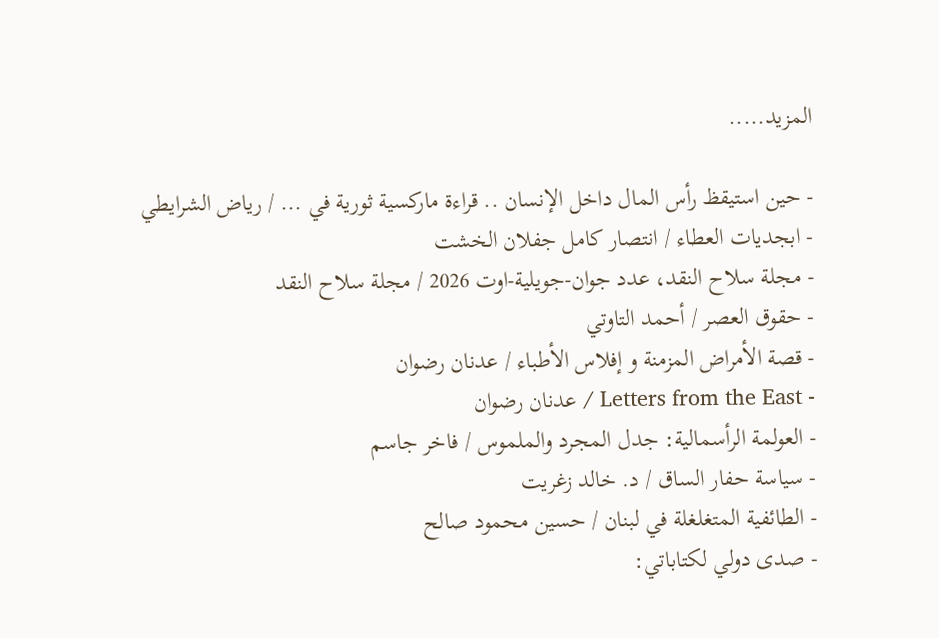المزيد.....

- حين استيقظ رأس المال داخل الإنسان .. قراءة ماركسية ثورية في ... / رياض الشرايطي
- ابجديات العطاء / انتصار كامل جفلان الخشت
- مجلة سلاح النقد، عدد جوان-جويلية-اوت 2026 / مجلة سلاح النقد
- حقوق العصر / أحمد التاوتي
- قصة الأمراض المزمنة و إفلاس الأطباء / عدنان رضوان
- Letters from the East / عدنان رضوان
- العولمة الرأسمالية: جدل المجرد والملموس / فاخر جاسم
- سياسة حفار الساق / د. خالد زغريت
- الطائفية المتغلغلة في لبنان / حسين محمود صالح
- صدى دولي لكتاباتي: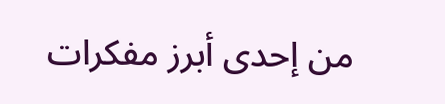من إحدى أبرز مفكرات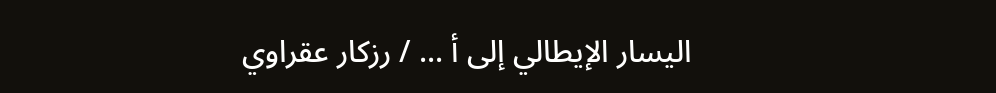اليسار الإيطالي إلى أ ... / رزكار عقراوي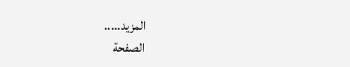المزيد.....
الصفحة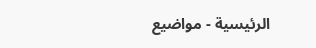الرئيسية - مواضيع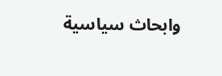وابحاث سياسية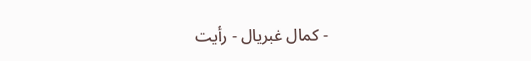- كمال غبريال - رأيت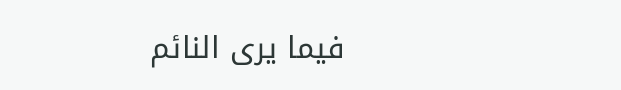فيما يرى النائم